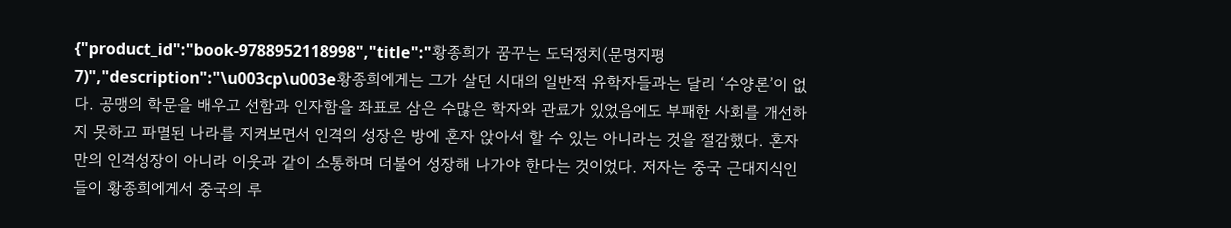{"product_id":"book-9788952118998","title":"황종희가 꿈꾸는 도덕정치(문명지평 7)","description":"\u003cp\u003e황종희에게는 그가 살던 시대의 일반적 유학자들과는 달리 ‘수양론’이 없다. 공맹의 학문을 배우고 선함과 인자함을 좌표로 삼은 수많은 학자와 관료가 있었음에도 부패한 사회를 개선하지 못하고 파멸된 나라를 지켜보면서 인격의 성장은 방에 혼자 앉아서 할 수 있는 아니라는 것을 절감했다. 혼자만의 인격성장이 아니라 이웃과 같이 소통하며 더불어 성장해 나가야 한다는 것이었다. 저자는 중국 근대지식인들이 황종희에게서 중국의 루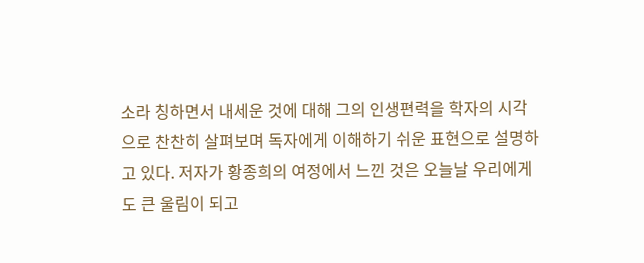소라 칭하면서 내세운 것에 대해 그의 인생편력을 학자의 시각으로 찬찬히 살펴보며 독자에게 이해하기 쉬운 표현으로 설명하고 있다. 저자가 황종희의 여정에서 느낀 것은 오늘날 우리에게도 큰 울림이 되고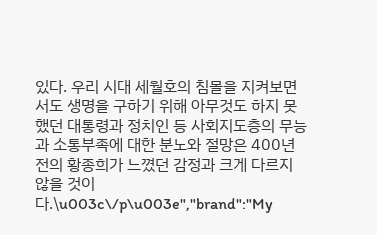있다. 우리 시대 세월호의 침몰을 지켜보면서도 생명을 구하기 위해 아무것도 하지 못했던 대통령과 정치인 등 사회지도층의 무능과 소통부족에 대한 분노와 절망은 400년 전의 황종희가 느꼈던 감정과 크게 다르지 않을 것이다.\u003c\/p\u003e","brand":"My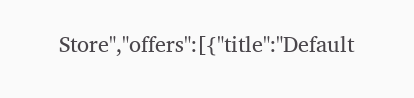Store","offers":[{"title":"Default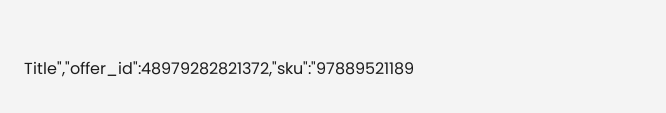Title","offer_id":48979282821372,"sku":"97889521189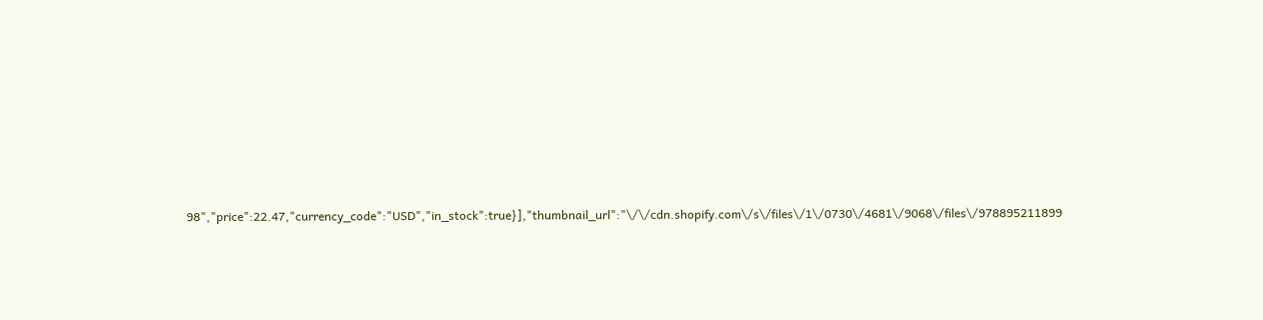98","price":22.47,"currency_code":"USD","in_stock":true}],"thumbnail_url":"\/\/cdn.shopify.com\/s\/files\/1\/0730\/4681\/9068\/files\/978895211899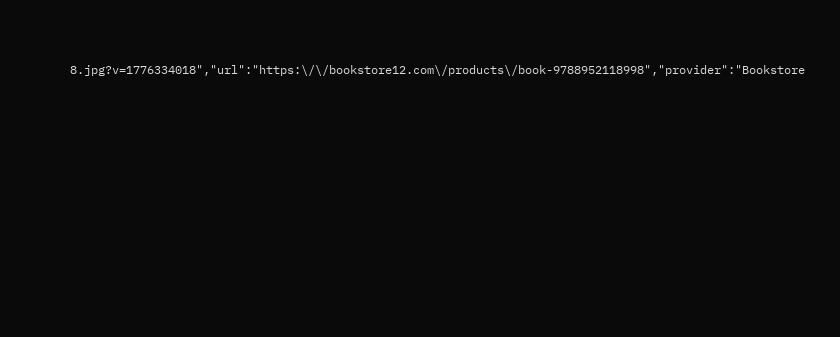8.jpg?v=1776334018","url":"https:\/\/bookstore12.com\/products\/book-9788952118998","provider":"Bookstore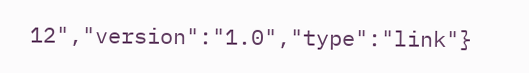12","version":"1.0","type":"link"}